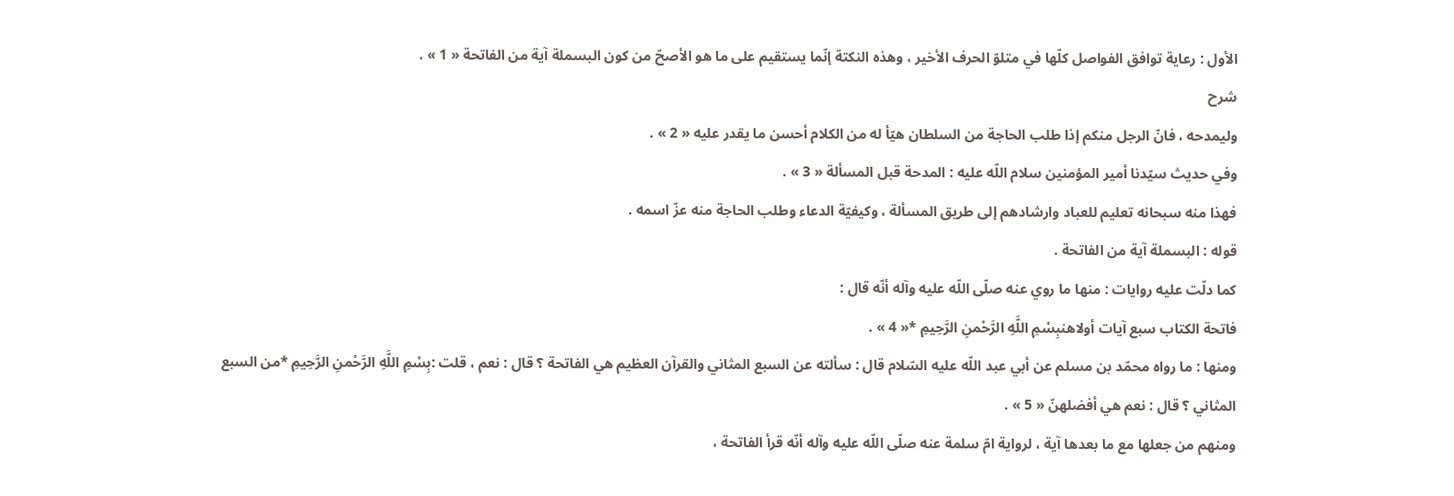الأول : رعاية توافق الفواصل كلّها في متلوّ الحرف الأخير ، وهذه النكتة إنّما يستقيم على ما هو الأصحّ من كون البسملة آية من الفاتحة « 1 » .
شرح
وليمدحه ، فانّ الرجل منكم إذا طلب الحاجة من السلطان هيّأ له من الكلام أحسن ما يقدر عليه « 2 » .
وفي حديث سيّدنا أمير المؤمنين سلام اللّه عليه : المدحة قبل المسألة « 3 » .
فهذا منه سبحانه تعليم للعباد وارشادهم إلى طريق المسألة ، وكيفيّة الدعاء وطلب الحاجة منه عزّ اسمه .
قوله : البسملة آية من الفاتحة .
كما دلّت عليه روايات : منها ما روي عنه صلّى اللّه عليه وآله أنّه قال :
فاتحة الكتاب سبع آيات أولاهنبِسْمِ اللَّهِ الرَّحْمنِ الرَّحِيمِ *« 4 » .
ومنها : ما رواه محمّد بن مسلم عن أبي عبد اللّه عليه السّلام قال : سألته عن السبع المثاني والقرآن العظيم هي الفاتحة ؟ قال : نعم ، قلت :بِسْمِ اللَّهِ الرَّحْمنِ الرَّحِيمِ *من السبع المثاني ؟ قال : نعم هي أفضلهنّ « 5 » .
ومنهم من جعلها مع ما بعدها آية ، لرواية امّ سلمة عنه صلّى اللّه عليه وآله أنّه قرأ الفاتحة ،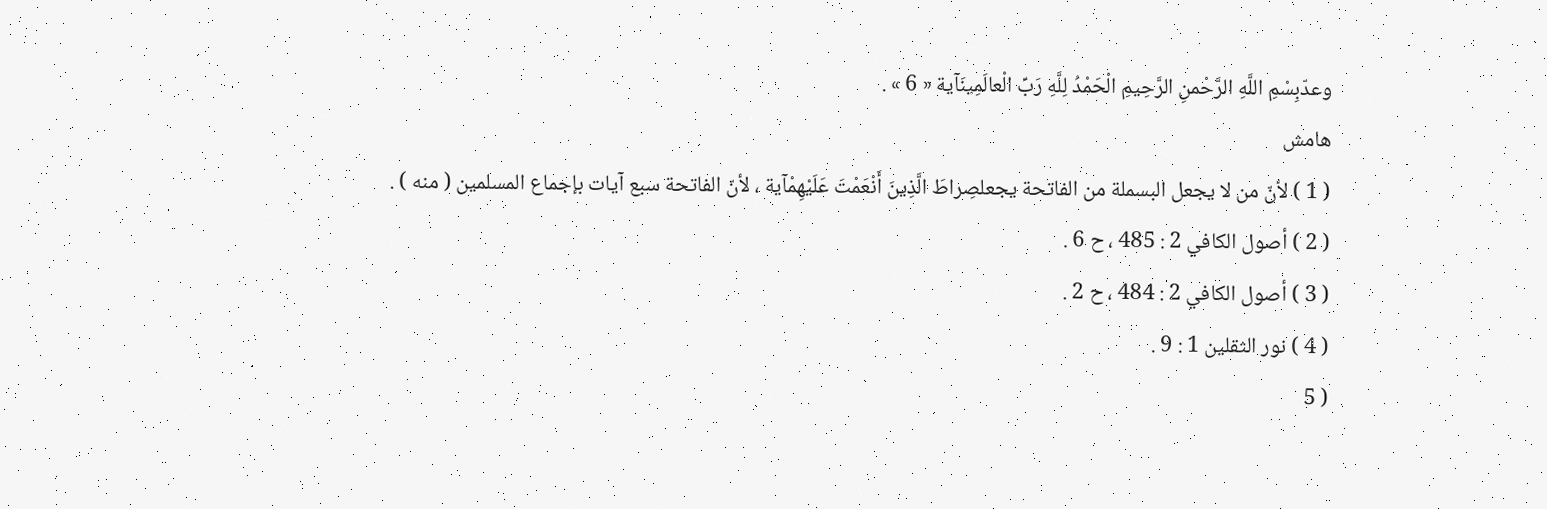وعدّبِسْمِ اللَّهِ الرَّحْمنِ الرَّحِيمِ الْحَمْدُ لِلَّهِ رَبِّ الْعالَمِينَآية « 6 » .
هامش
( 1 ) لأنّ من لا يجعل البسملة من الفاتحة يجعلصِراطَ الَّذِينَ أَنْعَمْتَ عَلَيْهِمْآية ، لأنّ الفاتحة سبع آيات بإجماع المسلمين ( منه ) .
( 2 ) أصول الكافي 2 : 485 ، ح 6 .
( 3 ) أصول الكافي 2 : 484 ، ح 2 .
( 4 ) نور الثقلين 1 : 9 .
( 5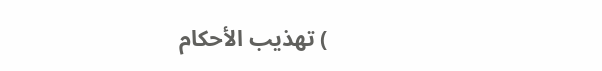) تهذيب الأحكام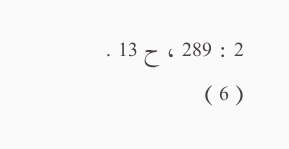2 : 289 ، ح 13 .
( 6 )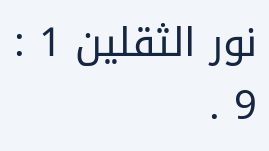نور الثقلين 1 : 9 .